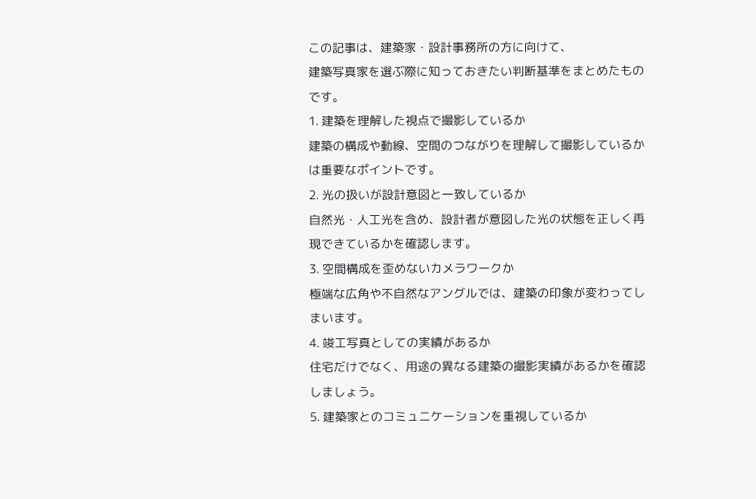この記事は、建築家・設計事務所の方に向けて、
建築写真家を選ぶ際に知っておきたい判断基準をまとめたものです。
1. 建築を理解した視点で撮影しているか
建築の構成や動線、空間のつながりを理解して撮影しているかは重要なポイントです。
2. 光の扱いが設計意図と一致しているか
自然光・人工光を含め、設計者が意図した光の状態を正しく再現できているかを確認します。
3. 空間構成を歪めないカメラワークか
極端な広角や不自然なアングルでは、建築の印象が変わってしまいます。
4. 竣工写真としての実績があるか
住宅だけでなく、用途の異なる建築の撮影実績があるかを確認しましょう。
5. 建築家とのコミュニケーションを重視しているか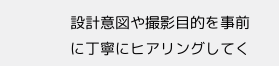設計意図や撮影目的を事前に丁寧にヒアリングしてく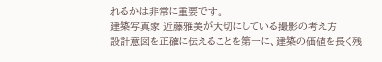れるかは非常に重要です。
建築写真家 近藤雅美が大切にしている撮影の考え方
設計意図を正確に伝えることを第一に、建築の価値を長く残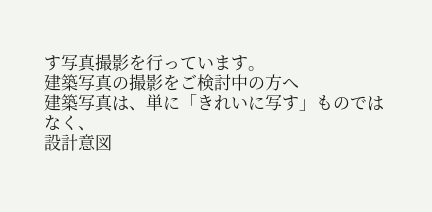す写真撮影を行っています。
建築写真の撮影をご検討中の方へ
建築写真は、単に「きれいに写す」ものではなく、
設計意図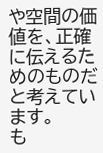や空間の価値を、正確に伝えるためのものだと考えています。
も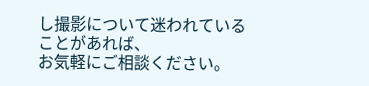し撮影について迷われていることがあれば、
お気軽にご相談ください。